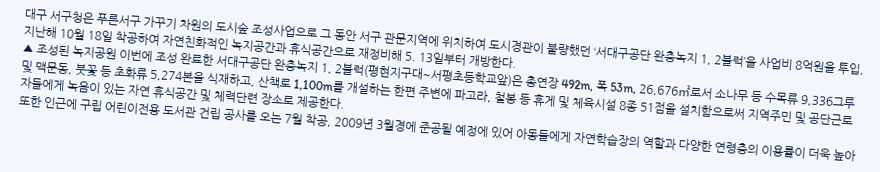대구 서구청은 푸른서구 가꾸기 차원의 도시숲 조성사업으로 그 동안 서구 관문지역에 위치하여 도시경관이 불량했던 ‘서대구공단 완충녹지 1, 2블럭’을 사업비 8억원을 투입, 지난해 10월 18일 착공하여 자연친화적인 녹지공간과 휴식공간으로 재정비해 5. 13일부터 개방한다.
▲ 조성된 녹지공원 이번에 조성 완료한 서대구공단 완충녹지 1, 2블럭(평현지구대~서평초등학교앞)은 총연장 492m, 폭 53m, 26,676㎡로서 소나무 등 수목류 9,336그루 및 맥문동, 붓꽃 등 초화류 5,274본을 식재하고, 산책로 1,100m를 개설하는 한편 주변에 파고라, 철봉 등 휴게 및 체육시설 8종 51점을 설치함으로써 지역주민 및 공단근로자들에게 녹음이 있는 자연 휴식공간 및 체력단련 장소로 제공한다.
또한 인근에 구립 어린이전용 도서관 건립 공사를 오는 7월 착공, 2009년 3월경에 준공될 예정에 있어 아동들에게 자연학습장의 역할과 다양한 연령층의 이용률이 더욱 높아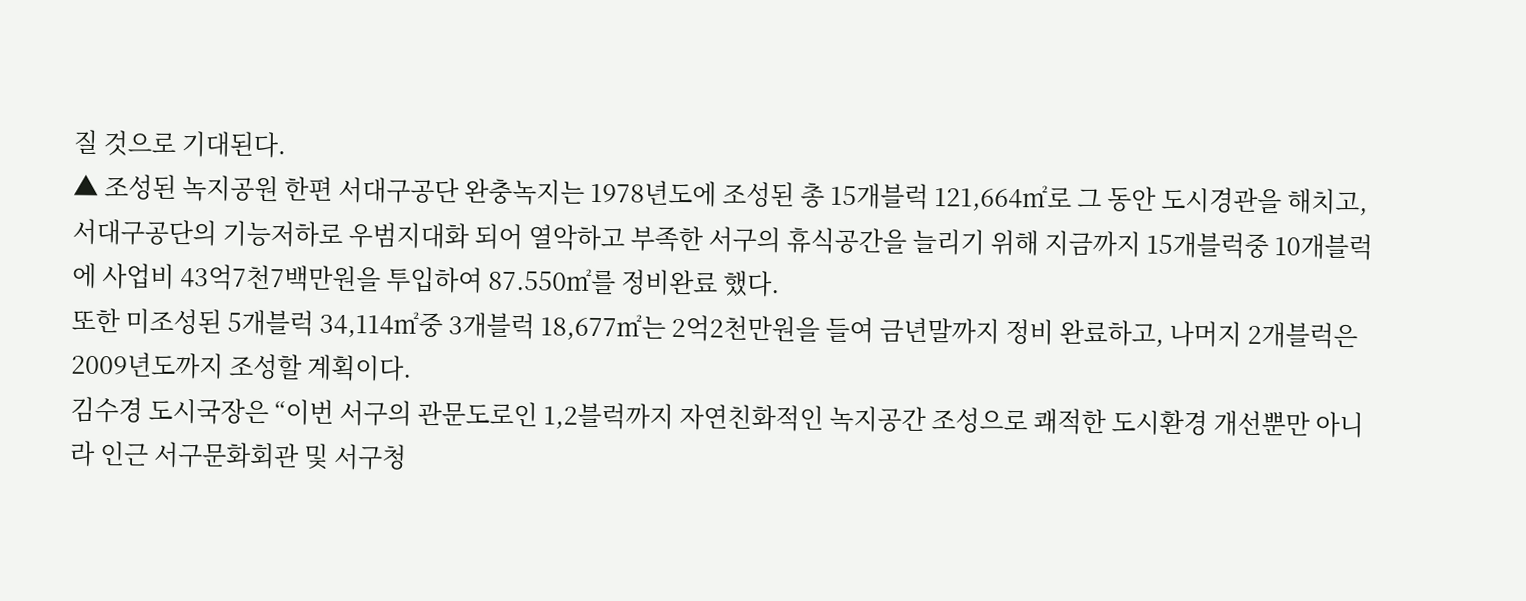질 것으로 기대된다.
▲ 조성된 녹지공원 한편 서대구공단 완충녹지는 1978년도에 조성된 총 15개블럭 121,664㎡로 그 동안 도시경관을 해치고, 서대구공단의 기능저하로 우범지대화 되어 열악하고 부족한 서구의 휴식공간을 늘리기 위해 지금까지 15개블럭중 10개블럭에 사업비 43억7천7백만원을 투입하여 87.550㎡를 정비완료 했다.
또한 미조성된 5개블럭 34,114㎡중 3개블럭 18,677㎡는 2억2천만원을 들여 금년말까지 정비 완료하고, 나머지 2개블럭은 2009년도까지 조성할 계획이다.
김수경 도시국장은 “이번 서구의 관문도로인 1,2블럭까지 자연친화적인 녹지공간 조성으로 쾌적한 도시환경 개선뿐만 아니라 인근 서구문화회관 및 서구청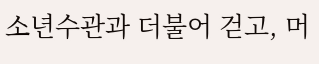소년수관과 더불어 걷고, 머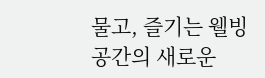물고, 즐기는 웰빙공간의 새로운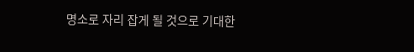명소로 자리 잡게 될 것으로 기대한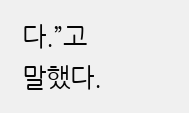다.”고 말했다.